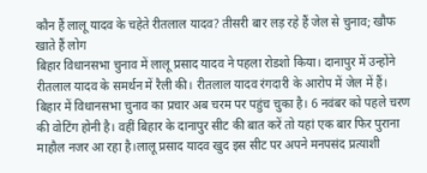कौन हैं लालू यादव के चहेते रीतलाल यादव? तीसरी बार लड़ रहे हैं जेल से चुनाव; खौफ खाते हैं लोग
बिहार विधानसभा चुनाव में लालू प्रसाद यादव ने पहला रोडशो किया। दानापुर में उन्होंने रीतलाल यादव के समर्थन में रैली की। रीतलाल यादव रंगदारी के आरोप में जेल में हैं।
बिहार में विधानसभा चुनाव का प्रचार अब चरम पर पहुंच चुका है। 6 नवंबर को पहले चरण की वोटिंग होनी है। वहीं बिहार के दानापुर सीट की बात करें तो यहां एक बार फिर पुराना माहौल नजर आ रहा है।लालू प्रसाद यादव खुद इस सीट पर अपने मनपसंद प्रत्याशी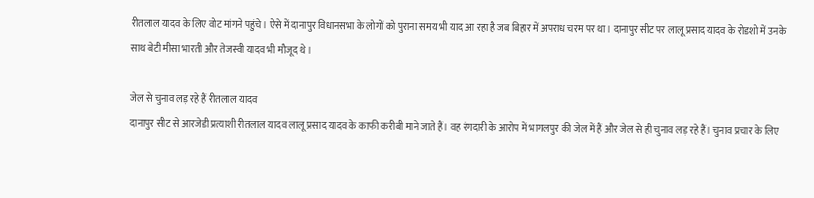रीतलाल यादव के लिए वोट मांगने पहुंचे। ऐसे में दानापुर विधानसभा के लोगों को पुराना समय भी याद आ रहा है जब बिहार में अपराध चरम पर था। दानापुर सीट पर लालू प्रसाद यादव के रोडशो में उनके साथ बेटी मीसा भारती और तेजस्वी यादव भी मौजूद थे।

जेल से चुनाव लड़ रहे हैं रीतलाल यादव
दानापुर सीट से आरजेडी प्रत्याशी रीतलाल यादव लालू प्रसाद यादव के काफी करीबी माने जाते हैं। वह रंगदारी के आरोप में भागलपुर की जेल में हैं और जेल से ही चुनाव लड़ रहे हैं। चुनाव प्रचार के लिए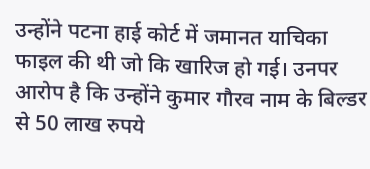उन्होंने पटना हाई कोर्ट में जमानत याचिका फाइल की थी जो कि खारिज हो गई। उनपर आरोप है कि उन्होंने कुमार गौरव नाम के बिल्डर से 50 लाख रुपये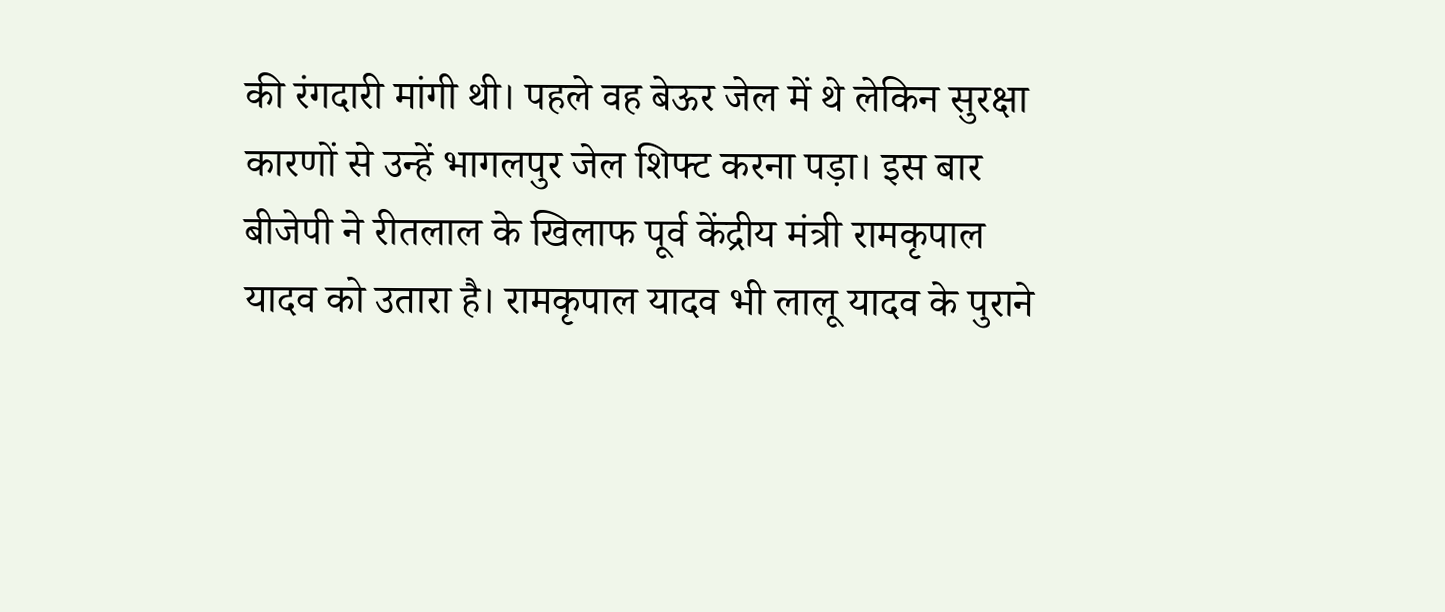की रंगदारी मांगी थी। पहले वह बेऊर जेल में थे लेकिन सुरक्षा कारणों से उन्हें भागलपुर जेल शिफ्ट करना पड़ा। इस बार बीजेपी ने रीतलाल के खिलाफ पूर्व केंद्रीय मंत्री रामकृपाल यादव को उतारा है। रामकृपाल यादव भी लालू यादव के पुराने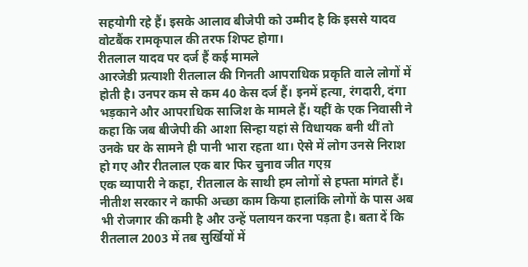सहयोगी रहे हैं। इसके आलाव बीजेपी को उम्मीद है कि इससे यादव वोटबैंक रामकृपाल की तरफ शिफ्ट होगा।
रीतलाल यादव पर दर्ज हैं कई मामले
आरजेडी प्रत्याशी रीतलाल की गिनती आपराधिक प्रकृति वाले लोगों में होती है। उनपर कम से कम 40 केस दर्ज हैं। इनमें हत्या, रंगदारी, दंगा भड़काने और आपराधिक साजिश के मामले हैं। यहीं के एक निवासी ने कहा कि जब बीजेपी की आशा सिन्हा यहां से विधायक बनी थीं तो उनके घर के सामने ही पानी भारा रहता था। ऐसे में लोग उनसे निराश हो गए और रीतलाल एक बार फिर चुनाव जीत गएय़
एक व्यापारी ने कहा, रीतलाल के साथी हम लोगों से हफ्ता मांगते हैं। नीतीश सरकार ने काफी अच्छा काम किया हालांकि लोगों के पास अब भी रोजगार की कमी है और उन्हें पलायन करना पड़ता है। बता दें कि रीतलाल 2003 में तब सुर्खियों में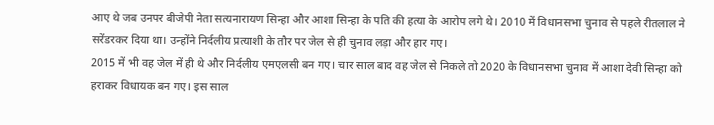आए थे जब उनपर बीजेपी नेता सत्यनारायण सिन्हा और आशा सिन्हा के पति की हत्या के आरोप लगे थे। 2010 में विधानसभा चुनाव से पहले रीतलाल ने सरेंडरकर दिया था। उन्होंने निर्दलीय प्रत्याशी के तौर पर जेल से ही चुनाव लड़ा और हार गए।
2015 में भी वह जेल में ही थे और निर्दलीय एमएलसी बन गए। चार साल बाद वह जेल से निकले तो 2020 के विधानसभा चुनाव में आशा देवी सिन्हा को हराकर विधायक बन गए। इस साल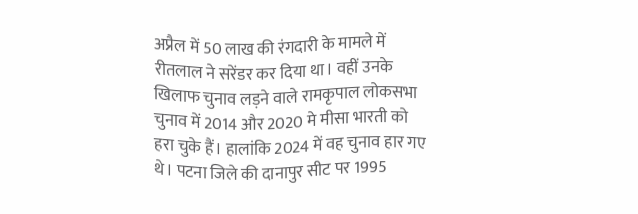अप्रैल में 50 लाख की रंगदारी के मामले में रीतलाल ने सरेंडर कर दिया था। वहीं उनके खिलाफ चुनाव लड़ने वाले रामकृपाल लोकसभा चुनाव में 2014 और 2020 मे मीसा भारती को हरा चुके हैं। हालांकि 2024 में वह चुनाव हार गए थे। पटना जिले की दानापुर सीट पर 1995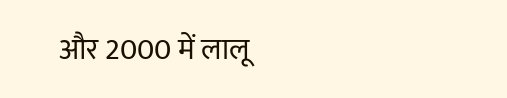और 2000 में लालू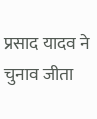प्रसाद यादव ने चुनाव जीता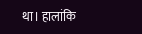था। हालांकि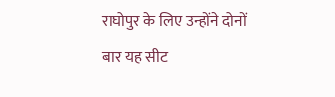राघोपुर के लिए उन्होंने दोनों बार यह सीट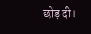छोड़ दी।